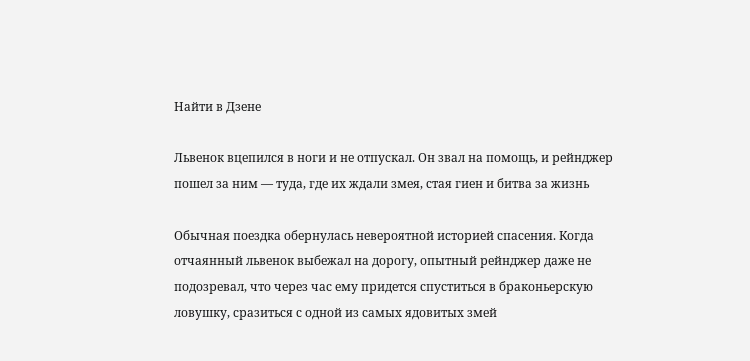Найти в Дзене

Львенок вцепился в ноги и не отпускал. Он звал на помощь, и рейнджер пошел за ним — туда, где их ждали змея, стая гиен и битва за жизнь

Обычная поездка обернулась невероятной историей спасения. Когда отчаянный львенок выбежал на дорогу, опытный рейнджер даже не подозревал, что через час ему придется спуститься в браконьерскую ловушку, сразиться с одной из самых ядовитых змей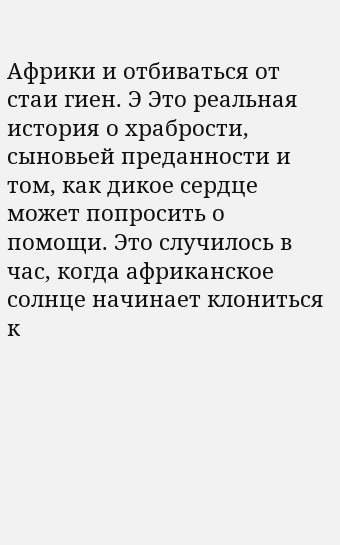Африки и отбиваться от стаи гиен. Э Это реальная история о храбрости, сыновьей преданности и том, как дикое сердце может попросить о помощи. Это случилось в час, когда африканское солнце начинает клониться к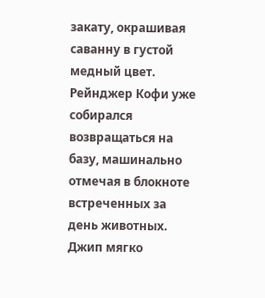закату, окрашивая саванну в густой медный цвет. Рейнджер Кофи уже собирался возвращаться на базу, машинально отмечая в блокноте встреченных за день животных. Джип мягко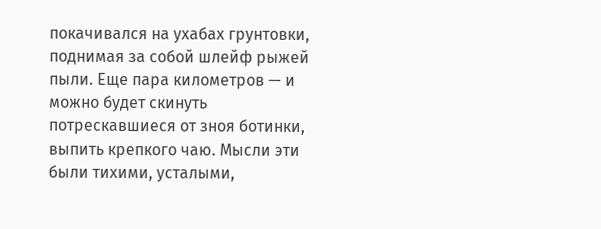покачивался на ухабах грунтовки, поднимая за собой шлейф рыжей пыли. Еще пара километров — и можно будет скинуть потрескавшиеся от зноя ботинки, выпить крепкого чаю. Мысли эти были тихими, усталыми,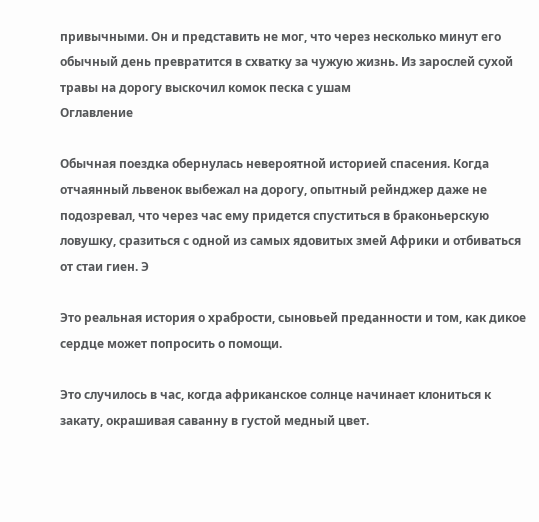привычными. Он и представить не мог, что через несколько минут его обычный день превратится в схватку за чужую жизнь. Из зарослей сухой травы на дорогу выскочил комок песка с ушам
Оглавление

Обычная поездка обернулась невероятной историей спасения. Когда отчаянный львенок выбежал на дорогу, опытный рейнджер даже не подозревал, что через час ему придется спуститься в браконьерскую ловушку, сразиться с одной из самых ядовитых змей Африки и отбиваться от стаи гиен. Э

Это реальная история о храбрости, сыновьей преданности и том, как дикое сердце может попросить о помощи.

Это случилось в час, когда африканское солнце начинает клониться к закату, окрашивая саванну в густой медный цвет.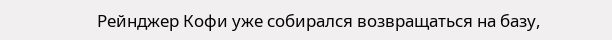Рейнджер Кофи уже собирался возвращаться на базу,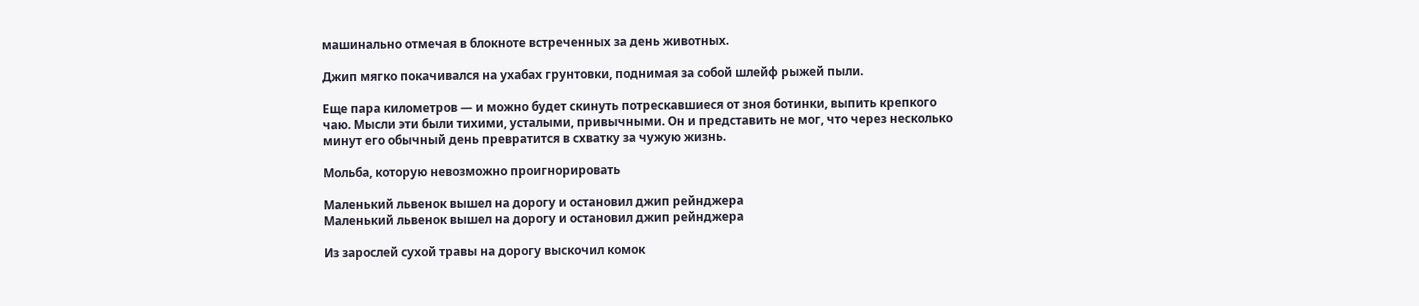машинально отмечая в блокноте встреченных за день животных.

Джип мягко покачивался на ухабах грунтовки, поднимая за собой шлейф рыжей пыли.

Еще пара километров — и можно будет скинуть потрескавшиеся от зноя ботинки, выпить крепкого чаю. Мысли эти были тихими, усталыми, привычными. Он и представить не мог, что через несколько минут его обычный день превратится в схватку за чужую жизнь.

Мольба, которую невозможно проигнорировать

Маленький львенок вышел на дорогу и остановил джип рейнджера
Маленький львенок вышел на дорогу и остановил джип рейнджера

Из зарослей сухой травы на дорогу выскочил комок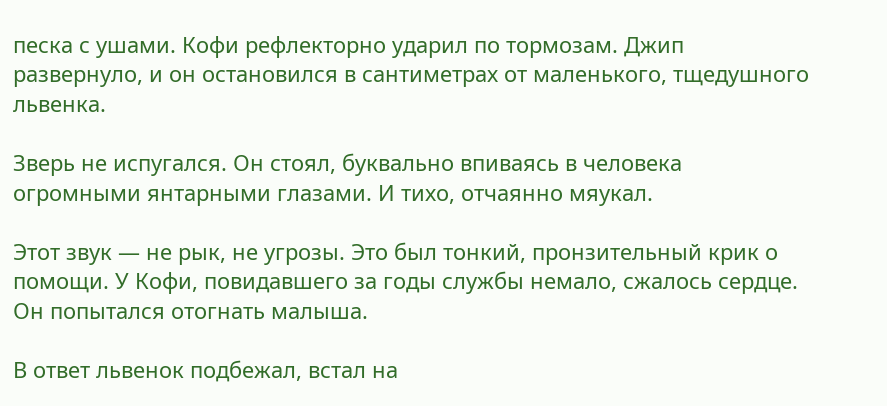песка с ушами. Кофи рефлекторно ударил по тормозам. Джип развернуло, и он остановился в сантиметрах от маленького, тщедушного львенка.

Зверь не испугался. Он стоял, буквально впиваясь в человека огромными янтарными глазами. И тихо, отчаянно мяукал.

Этот звук — не рык, не угрозы. Это был тонкий, пронзительный крик о помощи. У Кофи, повидавшего за годы службы немало, сжалось сердце. Он попытался отогнать малыша.

В ответ львенок подбежал, встал на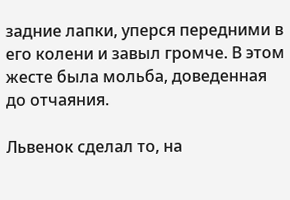задние лапки, уперся передними в его колени и завыл громче. В этом жесте была мольба, доведенная до отчаяния.

Львенок сделал то, на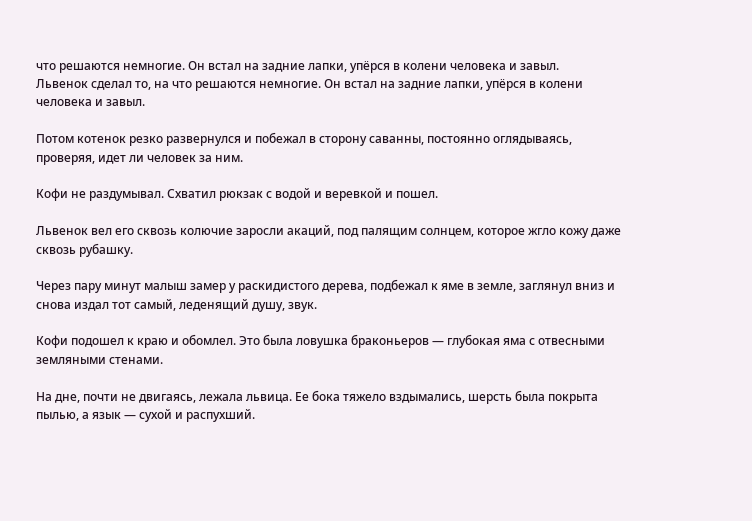что решаются немногие. Он встал на задние лапки, упёрся в колени человека и завыл.
Львенок сделал то, на что решаются немногие. Он встал на задние лапки, упёрся в колени человека и завыл.

Потом котенок резко развернулся и побежал в сторону саванны, постоянно оглядываясь, проверяя, идет ли человек за ним.

Кофи не раздумывал. Схватил рюкзак с водой и веревкой и пошел.

Львенок вел его сквозь колючие заросли акаций, под палящим солнцем, которое жгло кожу даже сквозь рубашку.

Через пару минут малыш замер у раскидистого дерева, подбежал к яме в земле, заглянул вниз и снова издал тот самый, леденящий душу, звук.

Кофи подошел к краю и обомлел. Это была ловушка браконьеров — глубокая яма с отвесными земляными стенами.

На дне, почти не двигаясь, лежала львица. Ее бока тяжело вздымались, шерсть была покрыта пылью, а язык — сухой и распухший.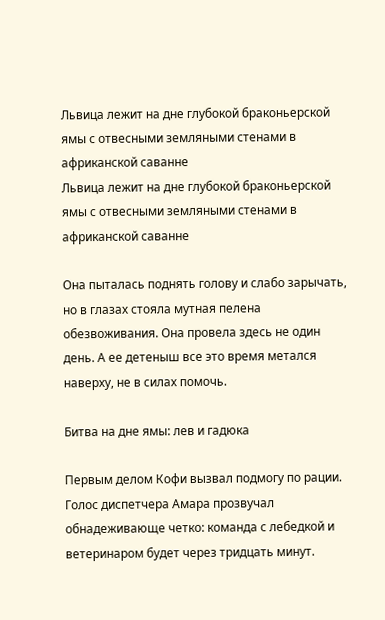Львица лежит на дне глубокой браконьерской ямы с отвесными земляными стенами в африканской саванне
Львица лежит на дне глубокой браконьерской ямы с отвесными земляными стенами в африканской саванне

Она пыталась поднять голову и слабо зарычать, но в глазах стояла мутная пелена обезвоживания. Она провела здесь не один день. А ее детеныш все это время метался наверху, не в силах помочь.

Битва на дне ямы: лев и гадюка

Первым делом Кофи вызвал подмогу по рации. Голос диспетчера Амара прозвучал обнадеживающе четко: команда с лебедкой и ветеринаром будет через тридцать минут.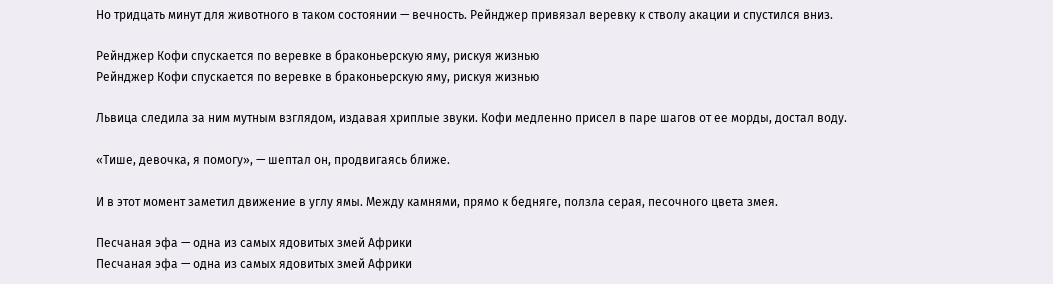Но тридцать минут для животного в таком состоянии — вечность. Рейнджер привязал веревку к стволу акации и спустился вниз.

Рейнджер Кофи спускается по веревке в браконьерскую яму, рискуя жизнью
Рейнджер Кофи спускается по веревке в браконьерскую яму, рискуя жизнью

Львица следила за ним мутным взглядом, издавая хриплые звуки. Кофи медленно присел в паре шагов от ее морды, достал воду.

«Тише, девочка, я помогу», — шептал он, продвигаясь ближе.

И в этот момент заметил движение в углу ямы. Между камнями, прямо к бедняге, ползла серая, песочного цвета змея.

Песчаная эфа — одна из самых ядовитых змей Африки
Песчаная эфа — одна из самых ядовитых змей Африки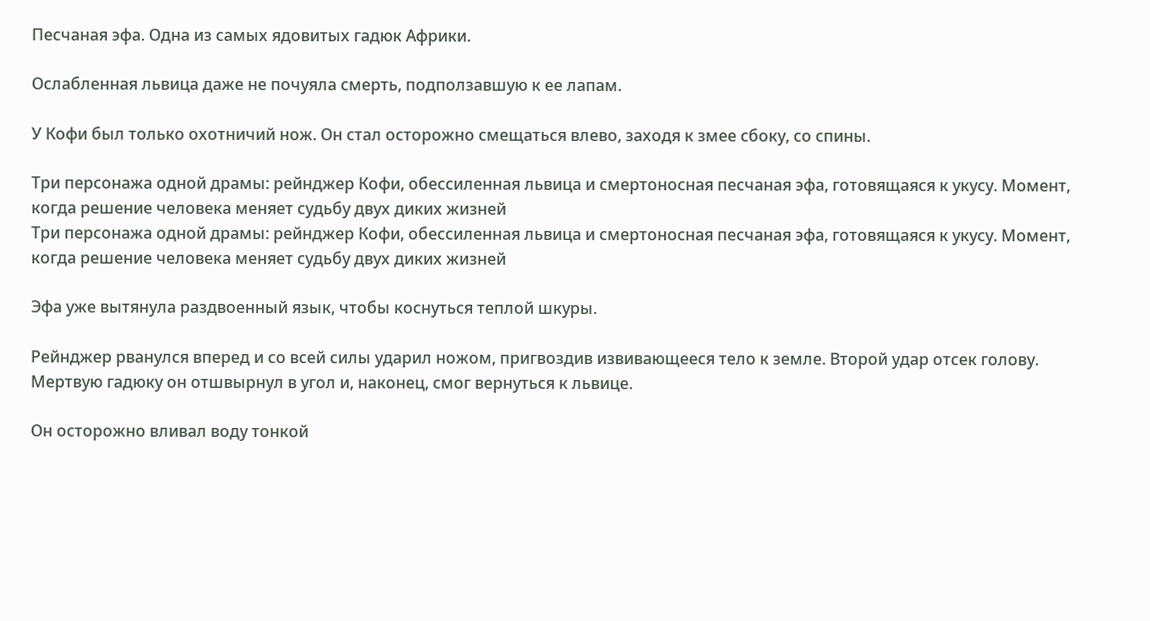Песчаная эфа. Одна из самых ядовитых гадюк Африки.

Ослабленная львица даже не почуяла смерть, подползавшую к ее лапам.

У Кофи был только охотничий нож. Он стал осторожно смещаться влево, заходя к змее сбоку, со спины.

Три персонажа одной драмы: рейнджер Кофи, обессиленная львица и смертоносная песчаная эфа, готовящаяся к укусу. Момент, когда решение человека меняет судьбу двух диких жизней
Три персонажа одной драмы: рейнджер Кофи, обессиленная львица и смертоносная песчаная эфа, готовящаяся к укусу. Момент, когда решение человека меняет судьбу двух диких жизней

Эфа уже вытянула раздвоенный язык, чтобы коснуться теплой шкуры.

Рейнджер рванулся вперед и со всей силы ударил ножом, пригвоздив извивающееся тело к земле. Второй удар отсек голову. Мертвую гадюку он отшвырнул в угол и, наконец, смог вернуться к львице.

Он осторожно вливал воду тонкой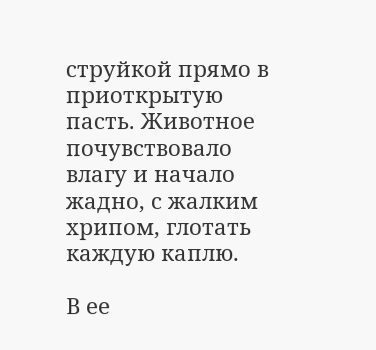струйкой прямо в приоткрытую пасть. Животное почувствовало влагу и начало жадно, с жалким хрипом, глотать каждую каплю.

В ее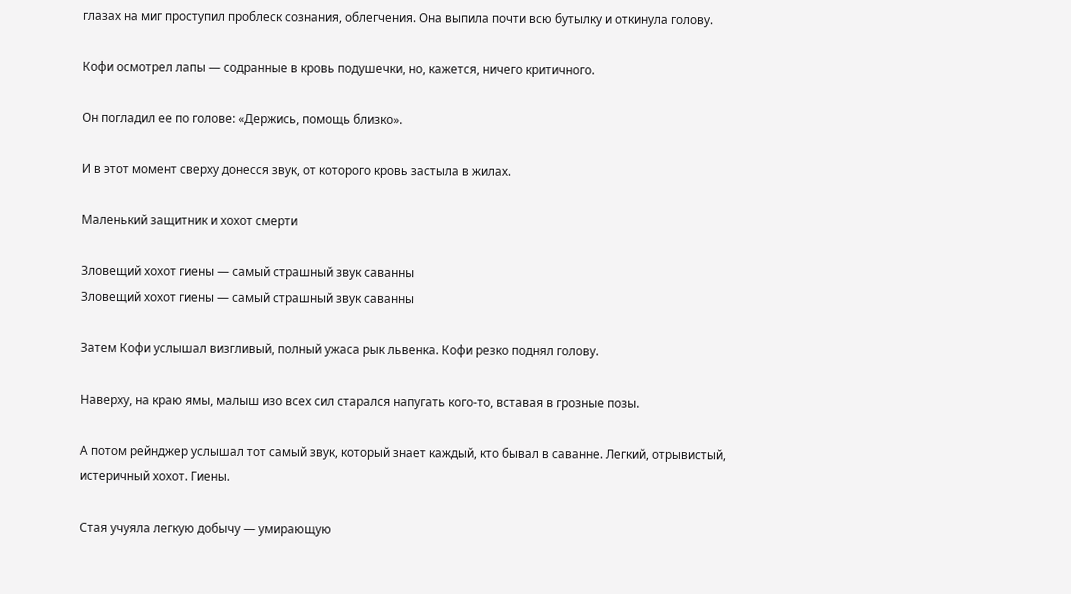глазах на миг проступил проблеск сознания, облегчения. Она выпила почти всю бутылку и откинула голову.

Кофи осмотрел лапы — содранные в кровь подушечки, но, кажется, ничего критичного.

Он погладил ее по голове: «Держись, помощь близко».

И в этот момент сверху донесся звук, от которого кровь застыла в жилах.

Маленький защитник и хохот смерти

Зловещий хохот гиены — самый страшный звук саванны
Зловещий хохот гиены — самый страшный звук саванны

Затем Кофи услышал визгливый, полный ужаса рык львенка. Кофи резко поднял голову.

Наверху, на краю ямы, малыш изо всех сил старался напугать кого-то, вставая в грозные позы.

А потом рейнджер услышал тот самый звук, который знает каждый, кто бывал в саванне. Легкий, отрывистый, истеричный хохот. Гиены.

Стая учуяла легкую добычу — умирающую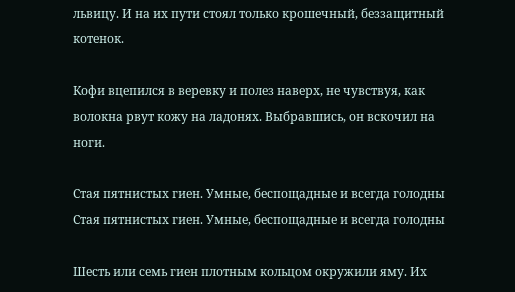львицу. И на их пути стоял только крошечный, беззащитный котенок.

Кофи вцепился в веревку и полез наверх, не чувствуя, как волокна рвут кожу на ладонях. Выбравшись, он вскочил на ноги.

Стая пятнистых гиен. Умные, беспощадные и всегда голодны
Стая пятнистых гиен. Умные, беспощадные и всегда голодны

Шесть или семь гиен плотным кольцом окружили яму. Их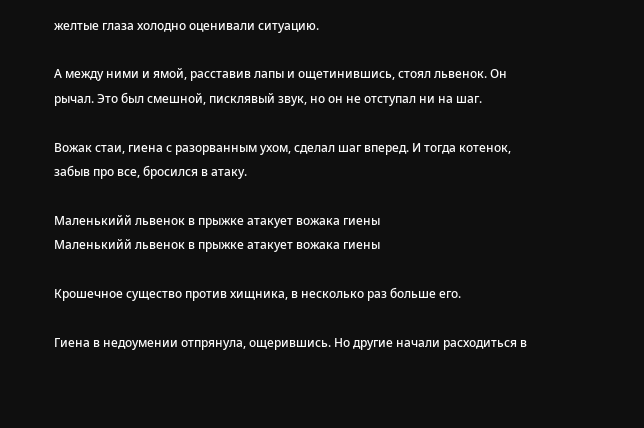желтые глаза холодно оценивали ситуацию.

А между ними и ямой, расставив лапы и ощетинившись, стоял львенок. Он рычал. Это был смешной, писклявый звук, но он не отступал ни на шаг.

Вожак стаи, гиена с разорванным ухом, сделал шаг вперед. И тогда котенок, забыв про все, бросился в атаку.

Маленькийй львенок в прыжке атакует вожака гиены
Маленькийй львенок в прыжке атакует вожака гиены

Крошечное существо против хищника, в несколько раз больше его.

Гиена в недоумении отпрянула, ощерившись. Но другие начали расходиться в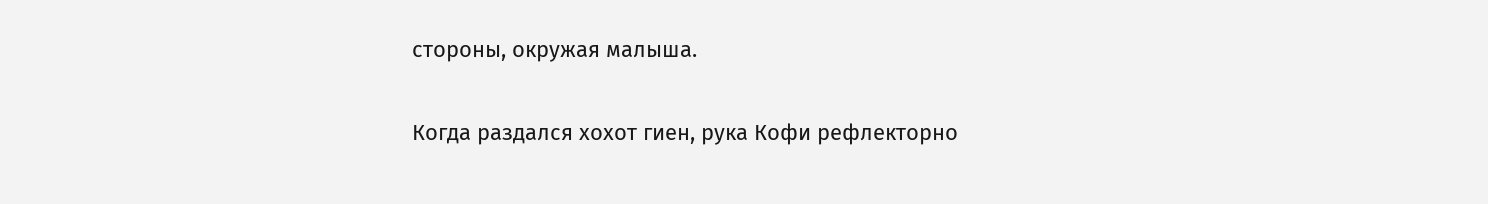стороны, окружая малыша.

Когда раздался хохот гиен, рука Кофи рефлекторно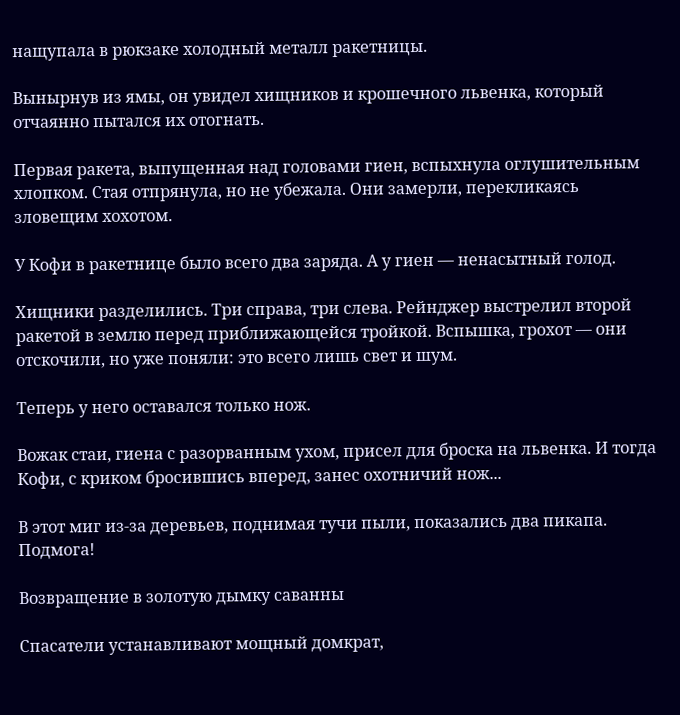нащупала в рюкзаке холодный металл ракетницы.

Вынырнув из ямы, он увидел хищников и крошечного львенка, который отчаянно пытался их отогнать.

Первая ракета, выпущенная над головами гиен, вспыхнула оглушительным хлопком. Стая отпрянула, но не убежала. Они замерли, перекликаясь зловещим хохотом.

У Кофи в ракетнице было всего два заряда. А у гиен — ненасытный голод.

Хищники разделились. Три справа, три слева. Рейнджер выстрелил второй ракетой в землю перед приближающейся тройкой. Вспышка, грохот — они отскочили, но уже поняли: это всего лишь свет и шум.

Теперь у него оставался только нож.

Вожак стаи, гиена с разорванным ухом, присел для броска на львенка. И тогда Кофи, с криком бросившись вперед, занес охотничий нож...

В этот миг из-за деревьев, поднимая тучи пыли, показались два пикапа. Подмога!

Возвращение в золотую дымку саванны

Спасатели устанавливают мощный домкрат,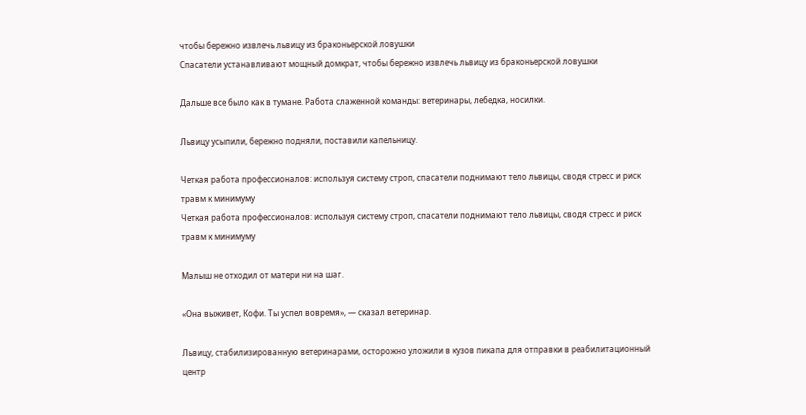чтобы бережно извлечь львицу из браконьерской ловушки
Спасатели устанавливают мощный домкрат, чтобы бережно извлечь львицу из браконьерской ловушки

Дальше все было как в тумане. Работа слаженной команды: ветеринары, лебедка, носилки.

Львицу усыпили, бережно подняли, поставили капельницу.

Четкая работа профессионалов: используя систему строп, спасатели поднимают тело львицы, сводя стресс и риск травм к минимуму
Четкая работа профессионалов: используя систему строп, спасатели поднимают тело львицы, сводя стресс и риск травм к минимуму

Малыш не отходил от матери ни на шаг.

«Она выживет, Кофи. Ты успел вовремя», — сказал ветеринар.

Львицу, стабилизированную ветеринарами, осторожно уложили в кузов пикапа для отправки в реабилитационный центр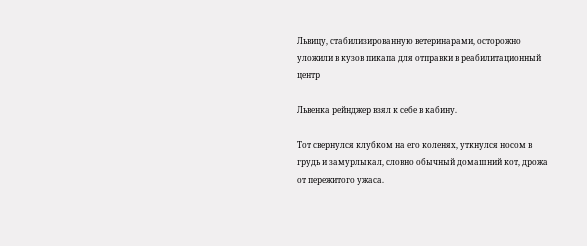Львицу, стабилизированную ветеринарами, осторожно уложили в кузов пикапа для отправки в реабилитационный центр

Львенка рейнджер взял к себе в кабину.

Тот свернулся клубком на его коленях, уткнулся носом в грудь и замурлыкал, словно обычный домашний кот, дрожа от пережитого ужаса.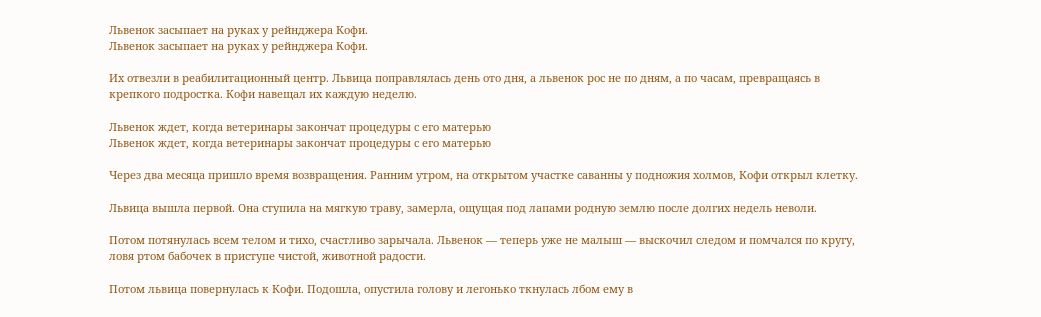Львенок засыпает на руках у рейнджера Кофи.
Львенок засыпает на руках у рейнджера Кофи.

Их отвезли в реабилитационный центр. Львица поправлялась день ото дня, а львенок рос не по дням, а по часам, превращаясь в крепкого подростка. Кофи навещал их каждую неделю.

Львенок ждет, когда ветеринары закончат процедуры с его матерью
Львенок ждет, когда ветеринары закончат процедуры с его матерью

Через два месяца пришло время возвращения. Ранним утром, на открытом участке саванны у подножия холмов, Кофи открыл клетку.

Львица вышла первой. Она ступила на мягкую траву, замерла, ощущая под лапами родную землю после долгих недель неволи.

Потом потянулась всем телом и тихо, счастливо зарычала. Львенок — теперь уже не малыш — выскочил следом и помчался по кругу, ловя ртом бабочек в приступе чистой, животной радости.

Потом львица повернулась к Кофи. Подошла, опустила голову и легонько ткнулась лбом ему в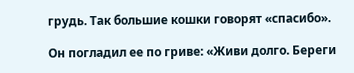грудь. Так большие кошки говорят «спасибо».

Он погладил ее по гриве: «Живи долго. Береги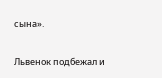сына».

Львенок подбежал и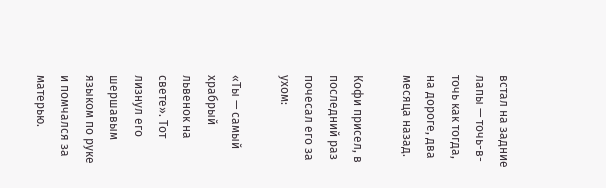встал на задние лапы — точь-в-точь как тогда, на дороге, два месяца назад.

Кофи присел, в последний раз почесал его за ухом:

«Ты — самый храбрый львенок на свете». Тот лизнул его шершавым языком по руке и помчался за матерью.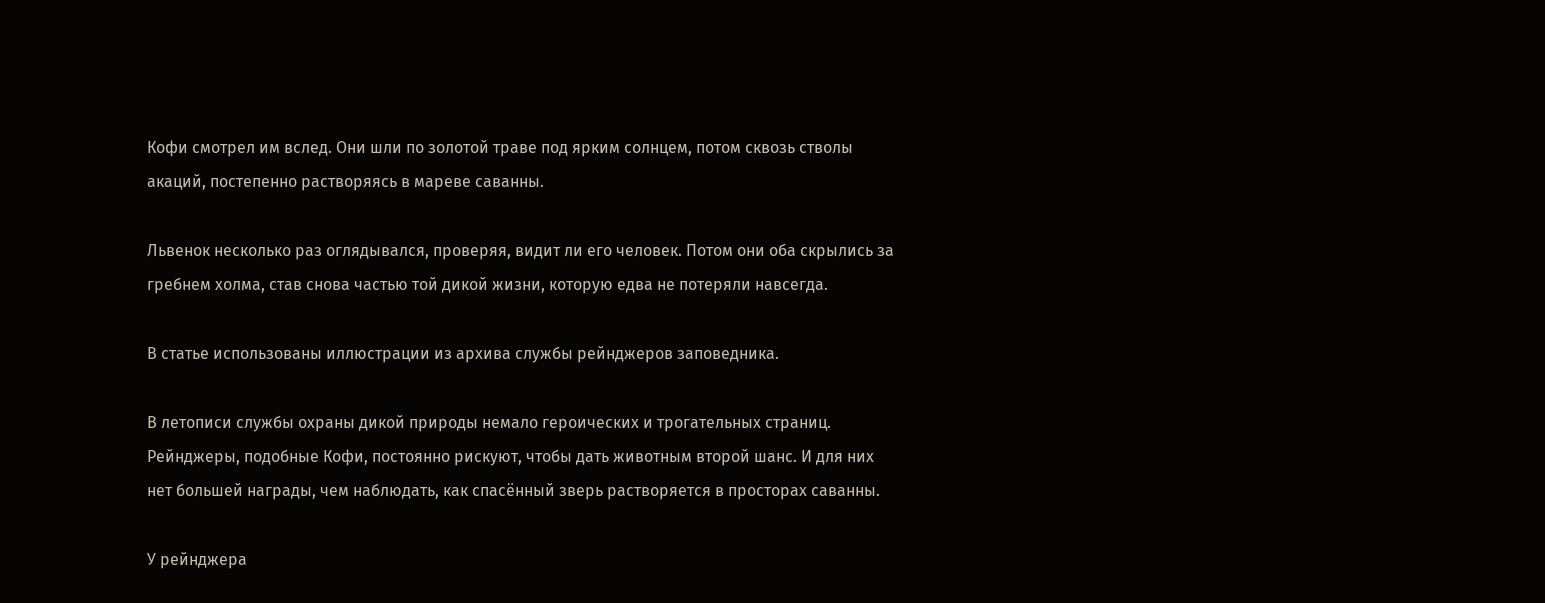Кофи смотрел им вслед. Они шли по золотой траве под ярким солнцем, потом сквозь стволы акаций, постепенно растворяясь в мареве саванны.

Львенок несколько раз оглядывался, проверяя, видит ли его человек. Потом они оба скрылись за гребнем холма, став снова частью той дикой жизни, которую едва не потеряли навсегда.

В статье использованы иллюстрации из архива службы рейнджеров заповедника.

В летописи службы охраны дикой природы немало героических и трогательных страниц. Рейнджеры, подобные Кофи, постоянно рискуют, чтобы дать животным второй шанс. И для них нет большей награды, чем наблюдать, как спасённый зверь растворяется в просторах саванны.

У рейнджера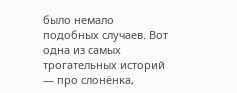было немало подобных случаев. Вот одна из самых трогательных историй — про слонёнка,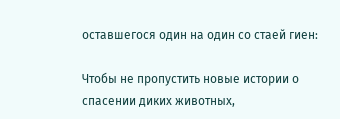оставшегося один на один со стаей гиен:

Чтобы не пропустить новые истории о спасении диких животных,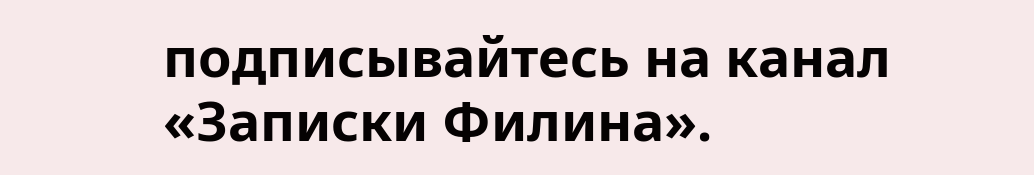подписывайтесь на канал «Записки Филина».